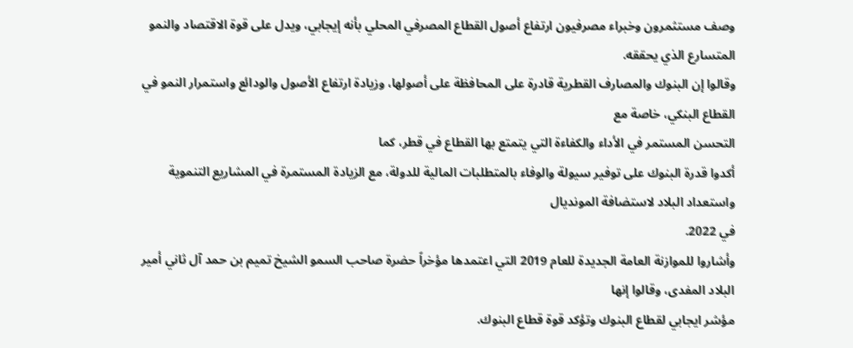وصف مستثمرون وخبراء مصرفيون ارتفاع أصول القطاع المصرفي المحلي بأنه إيجابي، ويدل على قوة الاقتصاد والنمو المتسارع الذي يحققه.
وقالوا إن البنوك والمصارف القطرية قادرة على المحافظة على أصولها، وزيادة ارتفاع الأصول والودائع واستمرار النمو في القطاع البنكي، خاصة مع
التحسن المستمر في الأداء والكفاءة التي يتمتع بها القطاع في قطر، كما
أكدوا قدرة البنوك على توفير سيولة والوفاء بالمتطلبات المالية للدولة، مع الزيادة المستمرة في المشاريع التنموية واستعداد البلاد لاستضافة المونديال
في 2022.
وأشاروا للموازنة العامة الجديدة للعام 2019 التي اعتمدها مؤخراً حضرة صاحب السمو الشيخ تميم بن حمد آل ثاني أمير البلاد المفدى، وقالوا إنها
مؤشر ايجابي لقطاع البنوك وتؤكد قوة قطاع البنوك.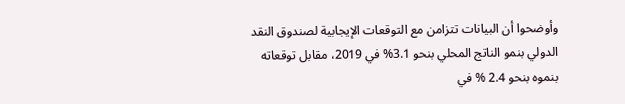وأوضحوا أن البيانات تتزامن مع التوقعات الإيجابية لصندوق النقد الدولي بنمو الناتج المحلي بنحو 3.1% في 2019، مقابل توقعاته بنموه بنحو 2.4 % في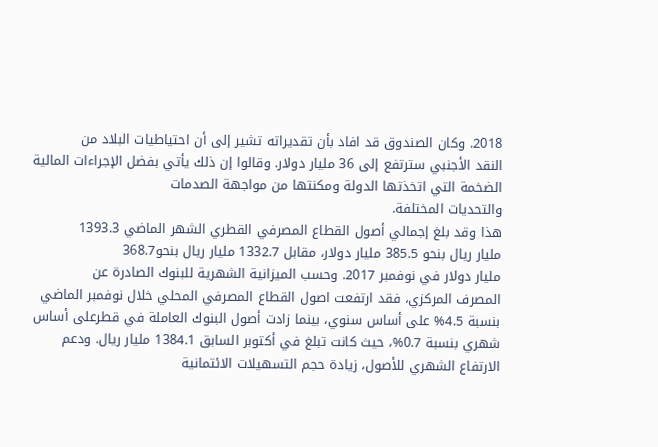2018. وكان الصندوق قد افاد بأن تقديراته تشير إلى أن احتياطيات البلاد من
النقد الأجنبي سترتفع إلى 36 مليار دولار. وقالوا إن ذلك يأتي بفضل الإجراءات المالية الضخمة التي اتخذتها الدولة ومكنتها من مواجهة الصدمات
والتحديات المختلفة.
هذا وقد بلغ إجمالي أصول القطاع المصرفي القطري الشهر الماضي 1393.3
مليار ريال بنحو 385.5 مليار دولار، مقابل 1332.7 مليار ريال بنحو368.7
مليار دولار في نوفمبر 2017. وحسب الميزانية الشهرية للبنوك الصادرة عن
المصرف المركزي، فقد ارتفعت اصول القطاع المصرفي المحلي خلال نوفمبر الماضي
بنسبة 4.5% على أساس سنوي، بينما زادت أصول البنوك العاملة في قطرعلى أساس
شهري بنسبة 0.7%، حيث كانت تبلغ في أكتوبر السابق 1384.1 مليار ريال. ودعم
الارتفاع الشهري للأصول، زيادة حجم التسهيلات الائتمانية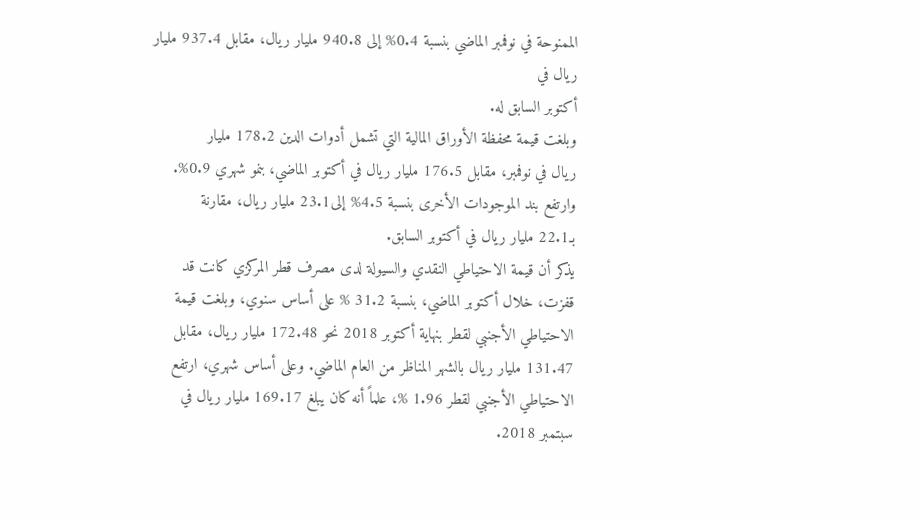الممنوحة في نوفمبر الماضي بنسبة 0.4% إلى 940.8 مليار ريال، مقابل 937.4 مليار ريال في
أكتوبر السابق له.
وبلغت قيمة محفظة الأوراق المالية التي تشمل أدوات الدين 178.2 مليار
ريال في نوفمبر، مقابل 176.5 مليار ريال في أكتوبر الماضي، بنمو شهري 0.9%.
وارتفع بند الموجودات الأخرى بنسبة 4.5% إلى23.1 مليار ريال، مقارنة
بـ22.1 مليار ريال في أكتوبر السابق.
يذكر أن قيمة الاحتياطي النقدي والسيولة لدى مصرف قطر المركزي كانت قد
قفزت، خلال أكتوبر الماضي، بنسبة 31.2 % على أساس سنوي، وبلغت قيمة
الاحتياطي الأجنبي لقطر بنهاية أكتوبر 2018 نحو 172.48 مليار ريال، مقابل
131.47 مليار ريال بالشهر المناظر من العام الماضي. وعلى أساس شهري، ارتفع الاحتياطي الأجنبي لقطر 1.96 %، علماً أنه كان يبلغ 169.17 مليار ريال في
سبتمبر 2018.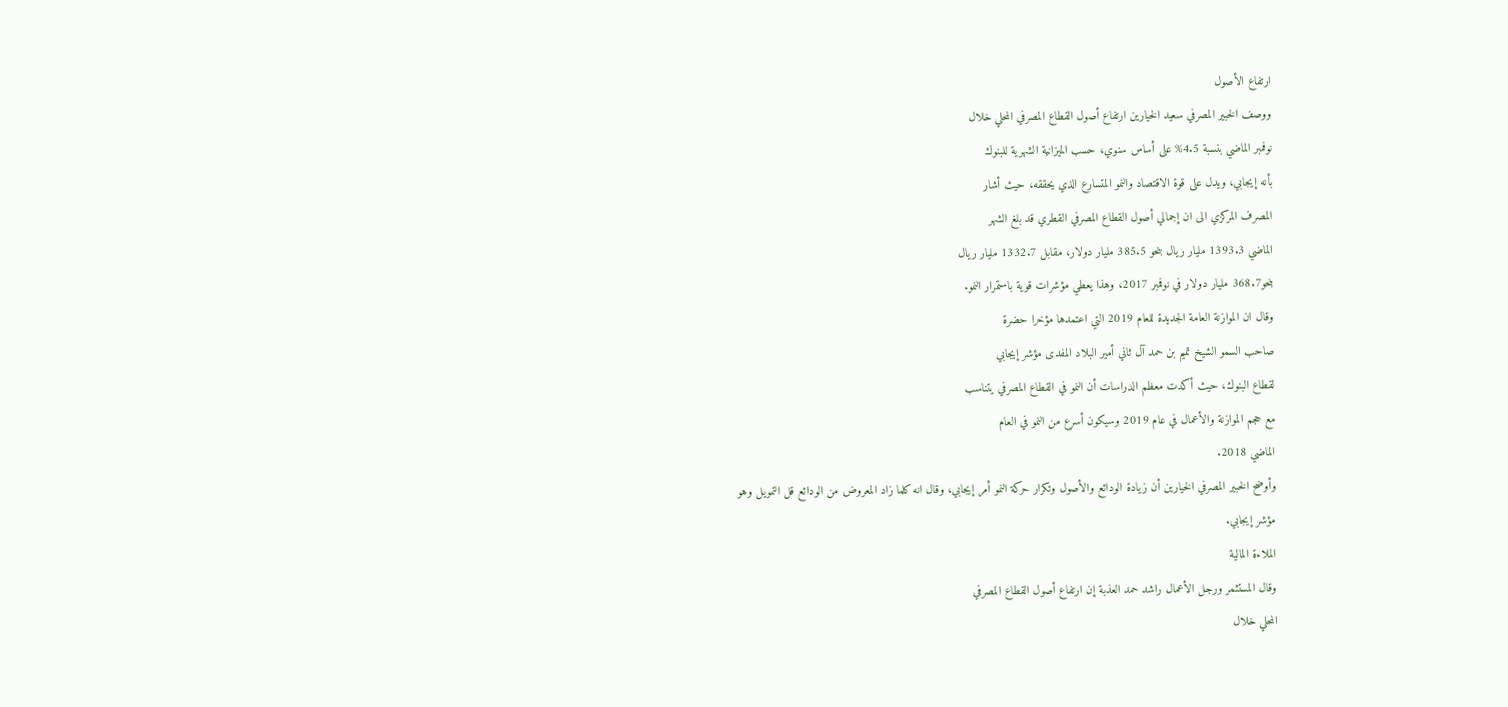ارتفاع الأصول
ووصف الخبير المصرفي سعيد الخيارين ارتفاع أصول القطاع المصرفي المحلي خلال
نوفمبر الماضي بنسبة 4.5% على أساس سنوي، حسب الميزانية الشهرية للبنوك
بأنه إيجابي، ويدل على قوة الاقتصاد والنمو المتسارع الذي يحققه، حيث أشار
المصرف المركزي الى ان إجمالي أصول القطاع المصرفي القطري قد بلغ الشهر
الماضي 1393.3 مليار ريال بنحو 385.5 مليار دولار، مقابل 1332.7 مليار ريال
بنحو368.7 مليار دولار في نوفمبر 2017، وهذا يعطي مؤشرات قوية باستمرار النمو.
وقال ان الموازنة العامة الجديدة للعام 2019 التي اعتمدها مؤخرا حضرة
صاحب السمو الشيخ تميم بن حمد آل ثاني أمير البلاد المفدى مؤشر إيجابي
لقطاع البنوك، حيث أكدت معظم الدراسات أن النمو في القطاع المصرفي يتناسب
مع حجم الموازنة والأعمال في عام 2019 وسيكون أسرع من النمو في العام
الماضي 2018.
وأوضح الخبير المصرفي الخيارين أن زيادة الودائع والأصول وتكرار حركة النمو أمر إيجابي، وقال انه كلما زاد المعروض من الودائع قل التمويل وهو
مؤشر إيجابي.
الملاءة المالية
وقال المستثمر ورجل الأعمال راشد حمد العذبة إن ارتفاع أصول القطاع المصرفي
المحلي خلال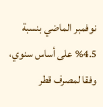نوفمبر الماضي بنسبة 4.5% على أساس سنوي، وفقا لمصرف قطر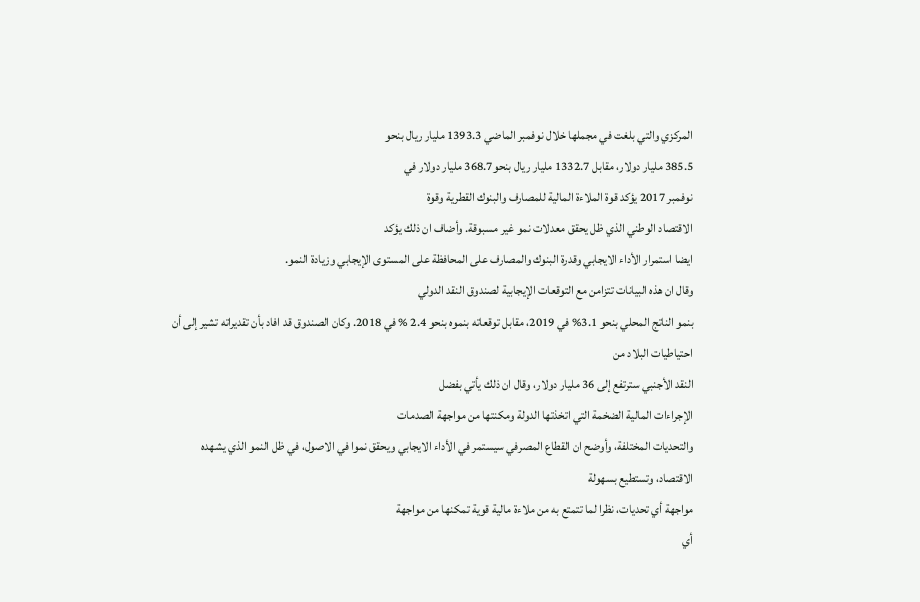المركزي والتي بلغت في مجملها خلال نوفمبر الماضي 1393.3 مليار ريال بنحو
385.5 مليار دولار، مقابل 1332.7 مليار ريال بنحو368.7 مليار دولار في
نوفمبر 2017 يؤكد قوة الملاءة المالية للمصارف والبنوك القطرية وقوة
الاقتصاد الوطني الذي ظل يحقق معدلات نمو غير مسبوقة. وأضاف ان ذلك يؤكد
ايضا استمرار الأداء الايجابي وقدرة البنوك والمصارف على المحافظة على المستوى الإيجابي وزيادة النمو.
وقال ان هذه البيانات تتزامن مع التوقعات الإيجابية لصندوق النقد الدولي
بنمو الناتج المحلي بنحو 3.1% في 2019، مقابل توقعاته بنموه بنحو 2.4 % في 2018. وكان الصندوق قد افاد بأن تقديراته تشير إلى أن احتياطيات البلاد من
النقد الأجنبي سترتفع إلى 36 مليار دولار، وقال ان ذلك يأتي بفضل
الإجراءات المالية الضخمة التي اتخذتها الدولة ومكنتها من مواجهة الصدمات
والتحديات المختلفة، وأوضح ان القطاع المصرفي سيستمر في الأداء الايجابي ويحقق نموا في الاصول، في ظل النمو الذي يشهده الاقتصاد، وتستطيع بسهولة
مواجهة أي تحديات، نظرا لما تتمتع به من ملاءة مالية قوية تمكنها من مواجهة
أي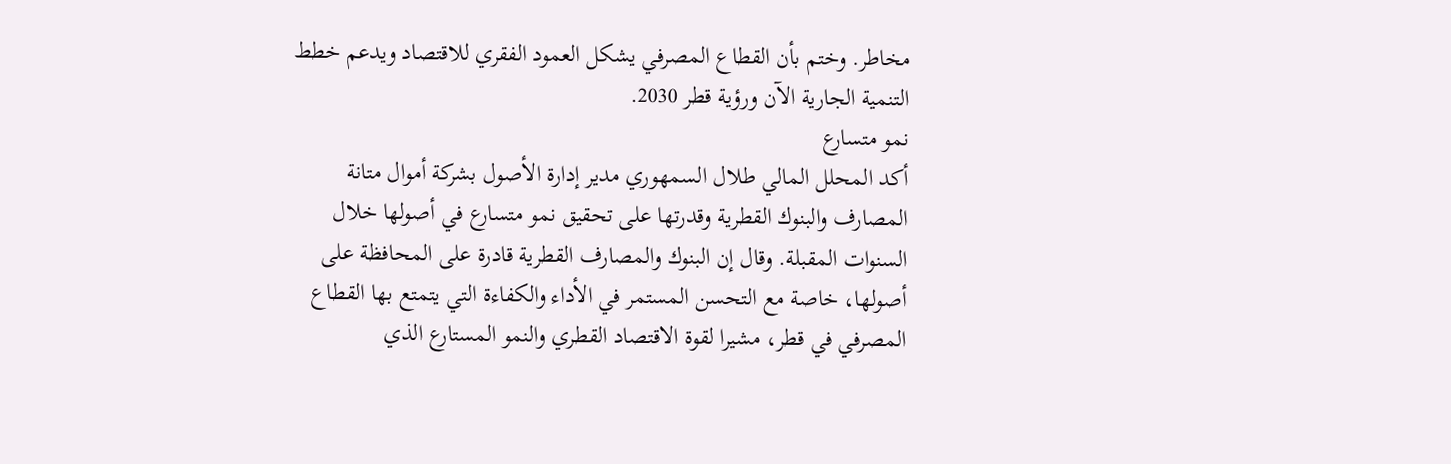مخاطر. وختم بأن القطاع المصرفي يشكل العمود الفقري للاقتصاد ويدعم خطط
التنمية الجارية الآن ورؤية قطر 2030.
نمو متسارع
أكد المحلل المالي طلال السمهوري مدير إدارة الأصول بشركة أموال متانة
المصارف والبنوك القطرية وقدرتها على تحقيق نمو متسارع في أصولها خلال
السنوات المقبلة. وقال إن البنوك والمصارف القطرية قادرة على المحافظة على
أصولها، خاصة مع التحسن المستمر في الأداء والكفاءة التي يتمتع بها القطاع
المصرفي في قطر، مشيرا لقوة الاقتصاد القطري والنمو المستارع الذي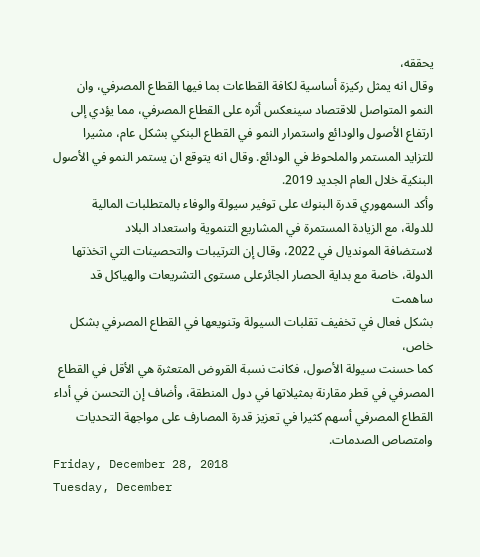يحققه،
وقال انه يمثل ركيزة أساسية لكافة القطاعات بما فيها القطاع المصرفي، وان
النمو المتواصل للاقتصاد سينعكس أثره على القطاع المصرفي، مما يؤدي إلى ارتفاع الأصول والودائع واستمرار النمو في القطاع البنكي بشكل عام، مشيرا
للتزايد المستمر والملحوظ في الودائع. وقال انه يتوقع ان يستمر النمو في الأصول البنكية خلال العام الجديد 2019.
وأكد السمهوري قدرة البنوك على توفير سيولة والوفاء بالمتطلبات المالية
للدولة، مع الزيادة المستمرة في المشاريع التنموية واستعداد البلاد
لاستضافة المونديال في 2022، وقال إن الترتيبات والتحصينات التي اتخذتها
الدولة، خاصة مع بداية الحصار الجائرعلى مستوى التشريعات والهياكل قد ساهمت
بشكل فعال في تخفيف تقلبات السيولة وتنويعها في القطاع المصرفي بشكل خاص،
كما حسنت سيولة الأصول، فكانت نسبة القروض المتعثرة هي الأقل في القطاع
المصرفي في قطر مقارنة بمثيلاتها في دول المنطقة، وأضاف إن التحسن في أداء القطاع المصرفي أسهم كثيرا في تعزيز قدرة المصارف على مواجهة التحديات
وامتصاص الصدمات.
Friday, December 28, 2018
Tuesday, December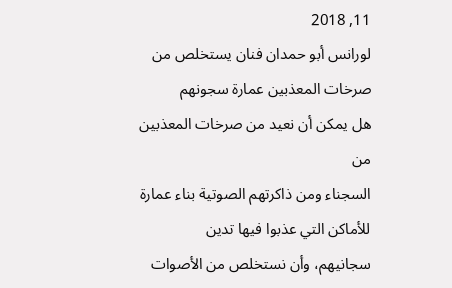11, 2018
لورانس أبو حمدان فنان يستخلص من صرخات المعذبين عمارة سجونهم
هل يمكن أن نعيد من صرخات المعذبين من
السجناء ومن ذاكرتهم الصوتية بناء عمارة للأماكن التي عذبوا فيها تدين
سجانيهم، وأن نستخلص من الأصوات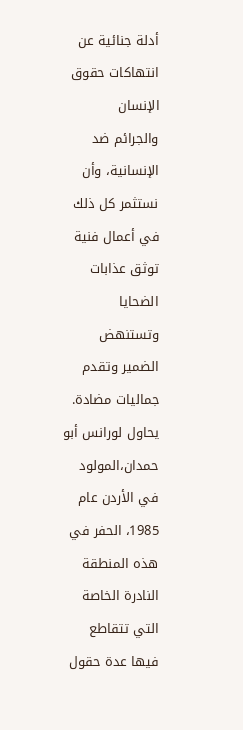أدلة جنائية عن انتهاكات حقوق الإنسان
والجرائم ضد الإنسانية، وأن نستثمر كل ذلك في أعمال فنية توثق عذابات
الضحايا وتستنهض الضمير وتقدم جماليات مضادة.
يحاول لورانس أبو حمدان،المولود في الأردن عام 1985، الحفر في هذه المنطقة النادرة الخاصة
التي تتقاطع فيها عدة حقول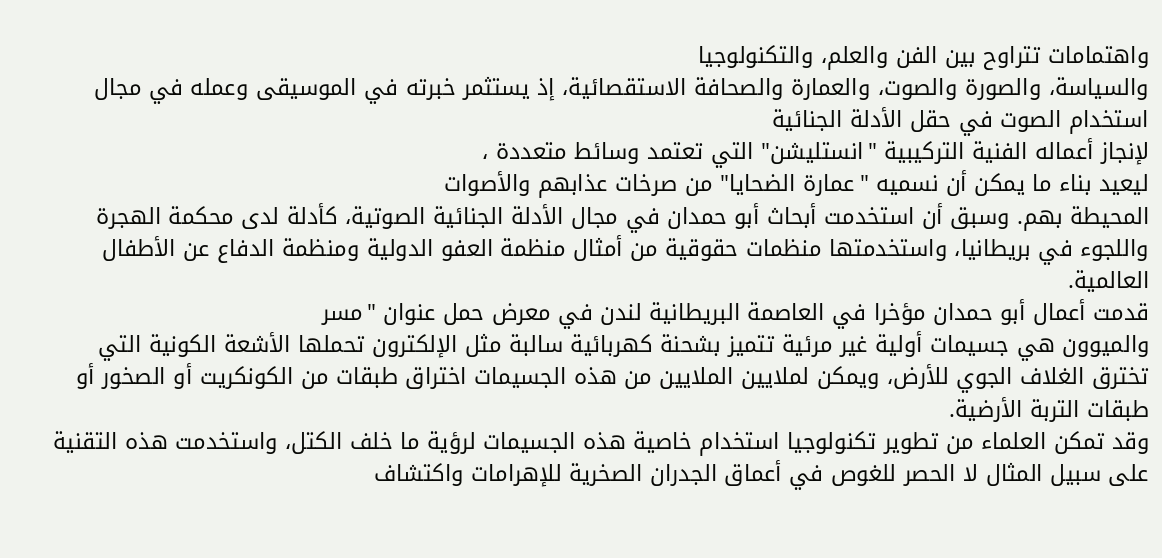واهتمامات تتراوح بين الفن والعلم، والتكنولوجيا
والسياسة، والصورة والصوت، والعمارة والصحافة الاستقصائية، إذ يستثمر خبرته في الموسيقى وعمله في مجال استخدام الصوت في حقل الأدلة الجنائية
لإنجاز أعماله الفنية التركيبية "انستليشن" التي تعتمد وسائط متعددة ،
ليعيد بناء ما يمكن أن نسميه "عمارة الضحايا" من صرخات عذابهم والأصوات
المحيطة بهم. وسبق أن استخدمت أبحاث أبو حمدان في مجال الأدلة الجنائية الصوتية، كأدلة لدى محكمة الهجرة واللجوء في بريطانيا، واستخدمتها منظمات حقوقية من أمثال منظمة العفو الدولية ومنظمة الدفاع عن الأطفال العالمية.
قدمت أعمال أبو حمدان مؤخرا في العاصمة البريطانية لندن في معرض حمل عنوان "مسر
والميوون هي جسيمات أولية غير مرئية تتميز بشحنة كهربائية سالبة مثل الإلكترون تحملها الأشعة الكونية التي تخترق الغلاف الجوي للأرض، ويمكن لملايين الملايين من هذه الجسيمات اختراق طبقات من الكونكريت أو الصخور أو طبقات التربة الأرضية.
وقد تمكن العلماء من تطوير تكنولوجيا استخدام خاصية هذه الجسيمات لرؤية ما خلف الكتل، واستخدمت هذه التقنية على سبيل المثال لا الحصر للغوص في أعماق الجدران الصخرية للإهرامات واكتشاف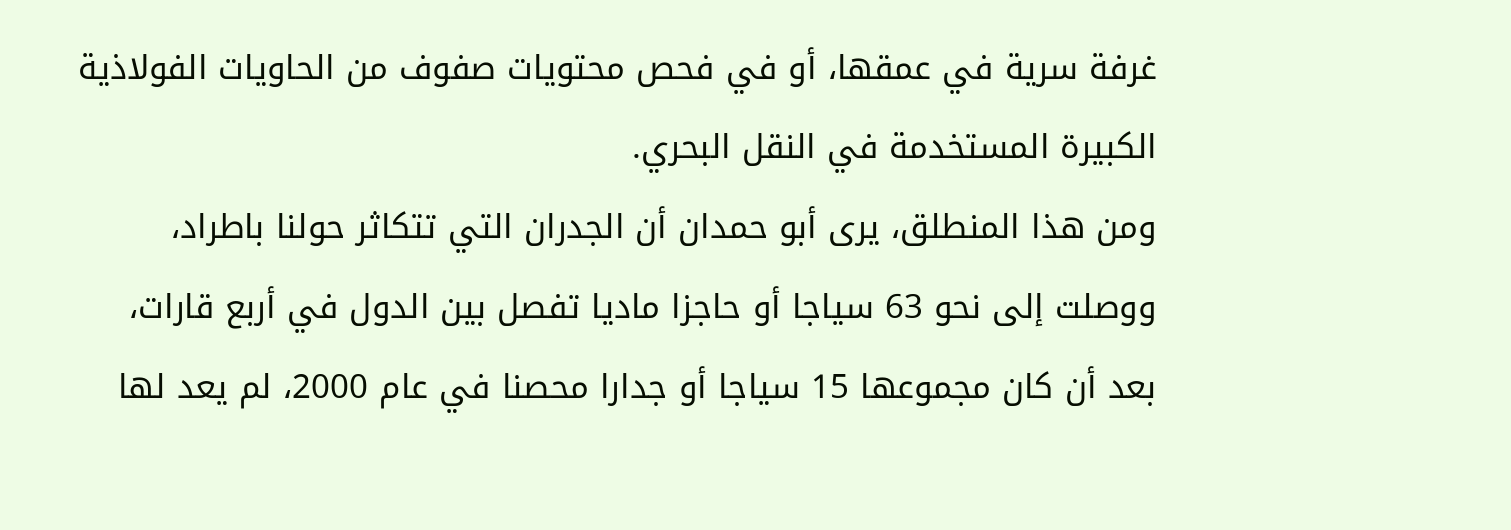غرفة سرية في عمقها، أو في فحص محتويات صفوف من الحاويات الفولاذية الكبيرة المستخدمة في النقل البحري.
ومن هذا المنطلق، يرى أبو حمدان أن الجدران التي تتكاثر حولنا باطراد، ووصلت إلى نحو 63 سياجا أو حاجزا ماديا تفصل بين الدول في أربع قارات، بعد أن كان مجموعها 15 سياجا أو جدارا محصنا في عام 2000، لم يعد لها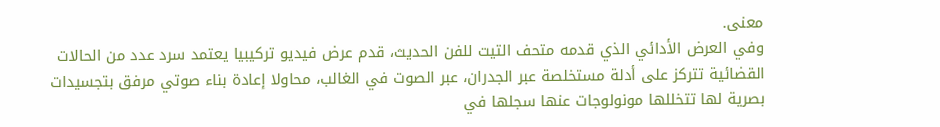معنى.
وفي العرض الأدائي الذي قدمه متحف التيت للفن الحديث، قدم عرض فيديو تركيبيا يعتمد سرد عدد من الحالات القضائية تتركز على أدلة مستخلصة عبر الجدران، عبر الصوت في الغالب، محاولا إعادة بناء صوتي مرفق بتجسيدات بصرية لها تتخللها مونولوجات عنها سجلها في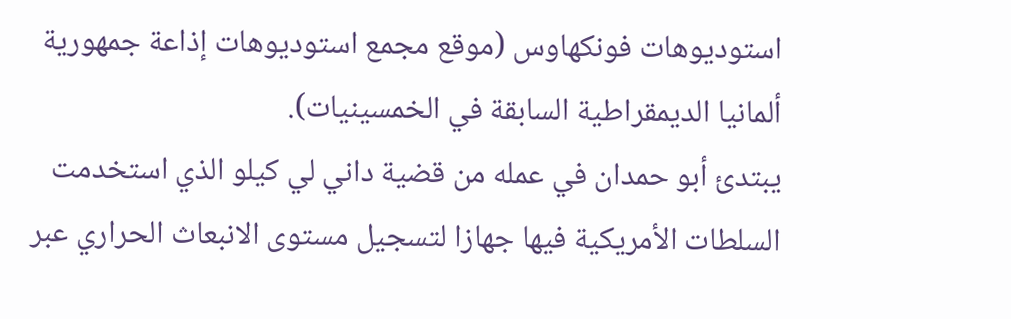استوديوهات فونكهاوس (موقع مجمع استوديوهات إذاعة جمهورية ألمانيا الديمقراطية السابقة في الخمسينيات).
يبتدئ أبو حمدان في عمله من قضية داني لي كيلو الذي استخدمت السلطات الأمريكية فيها جهازا لتسجيل مستوى الانبعاث الحراري عبر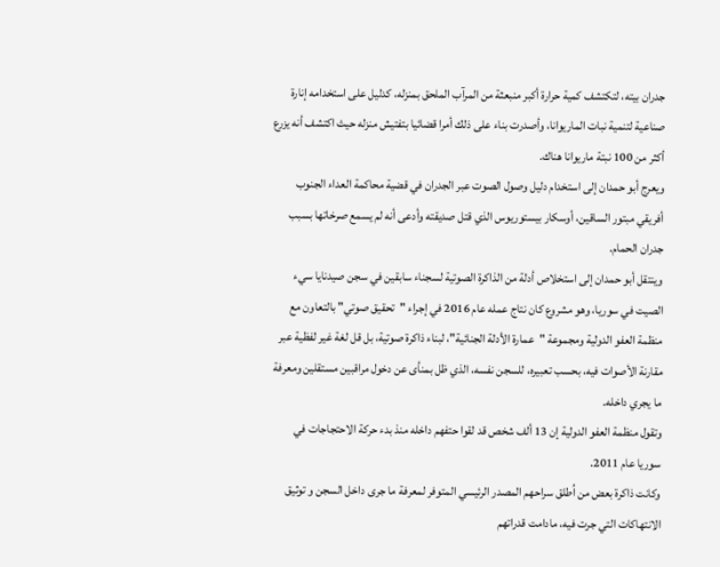جدران بيته، لتكتشف كمية حرارة أكبر منبعثة من المرآب الملحق بمنزله، كدليل على استخدامه إنارة صناعية لتنمية نبات الماريوانا، وأصدرت بناء على ذلك أمرا قضائيا بتفتيش منزله حيث اكتشف أنه يزرع أكثر من 100 نبتة ماريوانا هناك.
ويعرج أبو حمدان إلى استخدام دليل وصول الصوت عبر الجدران في قضية محاكمة العداء الجنوب أفريقي مبتور الساقين، أوسكار بيستوريوس الذي قتل صديقته وأدعى أنه لم يسمع صرخاتها بسبب جدران الحمام.
وينتقل أبو حمدان إلى استخلاص أدلة من الذاكرة الصوتية لسجناء سابقين في سجن صيدنايا سيء الصيت في سوريا، وهو مشروع كان نتاج عمله عام 2016 في إجراء "تحقيق صوتي" بالتعاون مع منظمة العفو الدولية ومجموعة "عمارة الأدلة الجنائية"، لبناء ذاكرة صوتية، بل قل لغة غير لفظية عبر مقارنة الأصوات فيه، بحسب تعبيره، للسجن نفسه، الذي ظل بمنأى عن دخول مراقبين مستقلين ومعرفة ما يجري داخله.
وتقول منظمة العفو الدولية إن 13 ألف شخص قد لقوا حتفهم داخله منذ بدء حركة الاحتجاجات في سوريا عام 2011.
وكانت ذاكرة بعض من اُطلق سراحهم المصدر الرئيسي المتوفر لمعرفة ما جرى داخل السجن و توثيق الانتهاكات التي جرت فيه، مادامت قدراتهم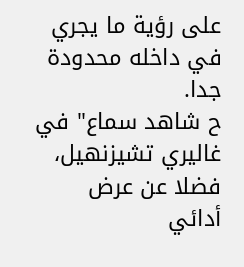على رؤية ما يجري في داخله محدودة جدا.
ح شاهد سماع" في غاليري تشيزنهيل، فضلا عن عرض أدائي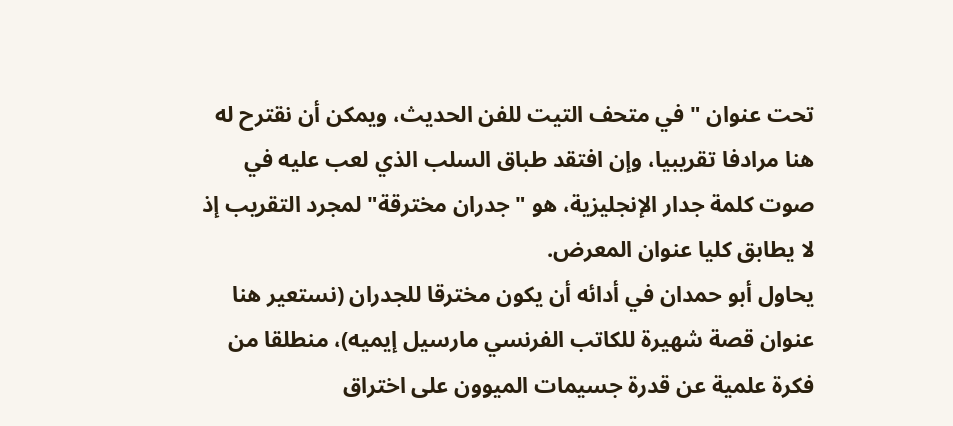تحت عنوان " في متحف التيت للفن الحديث، ويمكن أن نقترح له هنا مرادفا تقريبيا، وإن افتقد طباق السلب الذي لعب عليه في صوت كلمة جدار الإنجليزية، هو "جدران مخترقة" لمجرد التقريب إذ لا يطابق كليا عنوان المعرض.
يحاول أبو حمدان في أدائه أن يكون مخترقا للجدران (نستعير هنا عنوان قصة شهيرة للكاتب الفرنسي مارسيل إيميه)، منطلقا من فكرة علمية عن قدرة جسيمات الميوون على اختراق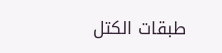طبقات الكتل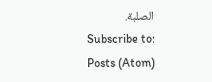الصلبة.
Subscribe to:
Posts (Atom)